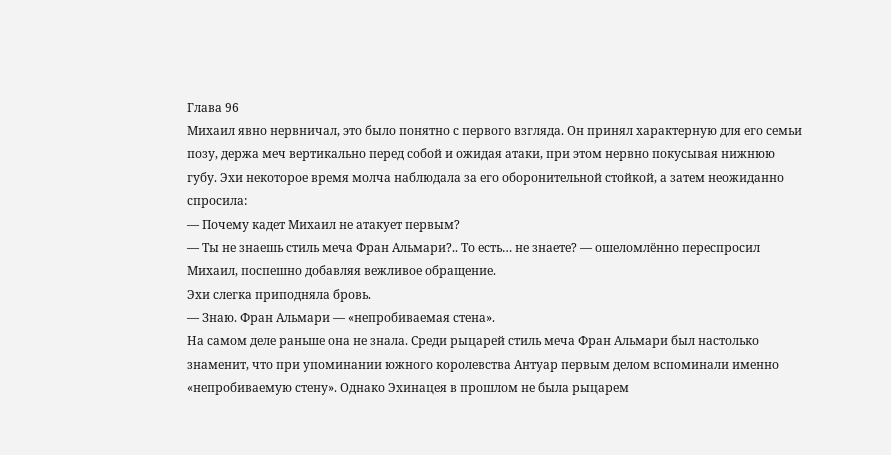Глава 96
Михаил явно нервничал, это было понятно с первого взгляда. Он принял характерную для его семьи позу, держа меч вертикально перед собой и ожидая атаки, при этом нервно покусывая нижнюю губу. Эхи некоторое время молча наблюдала за его оборонительной стойкой, а затем неожиданно спросила:
— Почему кадет Михаил не атакует первым?
— Ты не знаешь стиль меча Фран Альмари?.. То есть… не знаете? — ошеломлённо переспросил Михаил, поспешно добавляя вежливое обращение.
Эхи слегка приподняла бровь.
— Знаю. Фран Альмари — «непробиваемая стена».
На самом деле раньше она не знала. Среди рыцарей стиль меча Фран Альмари был настолько знаменит, что при упоминании южного королевства Антуар первым делом вспоминали именно «непробиваемую стену». Однако Эхинацея в прошлом не была рыцарем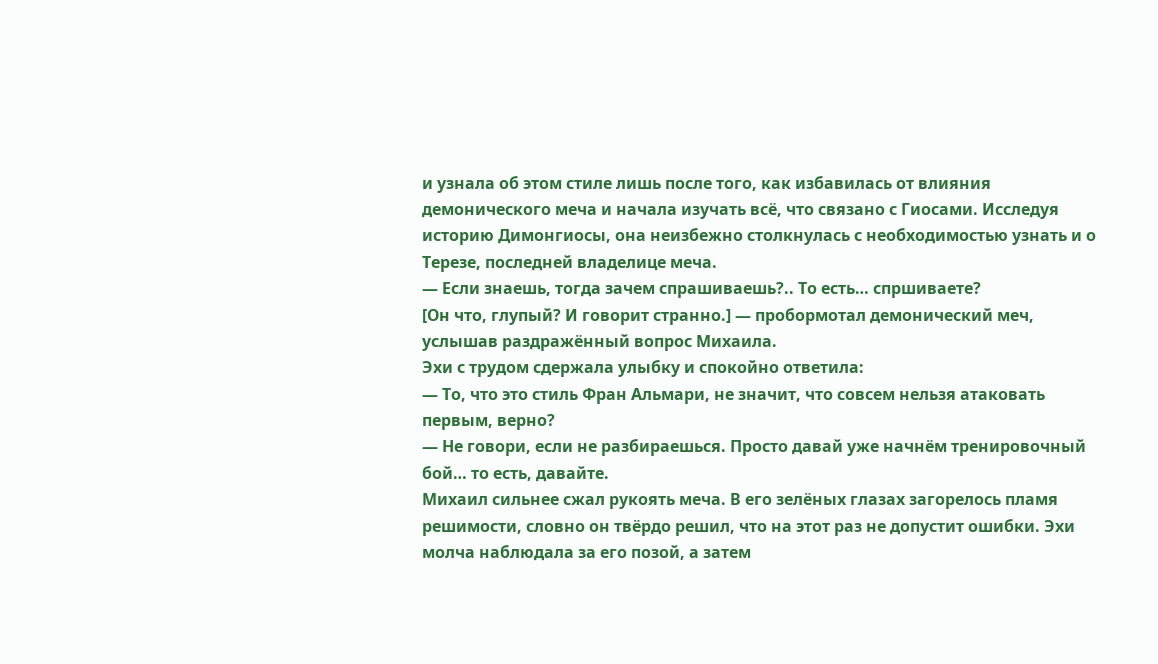и узнала об этом стиле лишь после того, как избавилась от влияния демонического меча и начала изучать всё, что связано с Гиосами. Исследуя историю Димонгиосы, она неизбежно столкнулась с необходимостью узнать и о Терезе, последней владелице меча.
— Если знаешь, тогда зачем спрашиваешь?.. То есть… спршиваете?
[Он что, глупый? И говорит странно.] — пробормотал демонический меч, услышав раздражённый вопрос Михаила.
Эхи с трудом сдержала улыбку и спокойно ответила:
— То, что это стиль Фран Альмари, не значит, что совсем нельзя атаковать первым, верно?
— Не говори, если не разбираешься. Просто давай уже начнём тренировочный бой… то есть, давайте.
Михаил сильнее сжал рукоять меча. В его зелёных глазах загорелось пламя решимости, словно он твёрдо решил, что на этот раз не допустит ошибки. Эхи молча наблюдала за его позой, а затем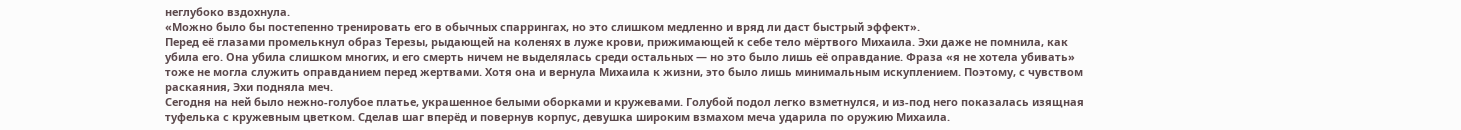неглубоко вздохнула.
«Можно было бы постепенно тренировать его в обычных спаррингах, но это слишком медленно и вряд ли даст быстрый эффект».
Перед её глазами промелькнул образ Терезы, рыдающей на коленях в луже крови, прижимающей к себе тело мёртвого Михаила. Эхи даже не помнила, как убила его. Она убила слишком многих, и его смерть ничем не выделялась среди остальных — но это было лишь её оправдание. Фраза «я не хотела убивать» тоже не могла служить оправданием перед жертвами. Хотя она и вернула Михаила к жизни, это было лишь минимальным искуплением. Поэтому, с чувством раскаяния, Эхи подняла меч.
Сегодня на ней было нежно-голубое платье, украшенное белыми оборками и кружевами. Голубой подол легко взметнулся, и из-под него показалась изящная туфелька с кружевным цветком. Сделав шаг вперёд и повернув корпус, девушка широким взмахом меча ударила по оружию Михаила.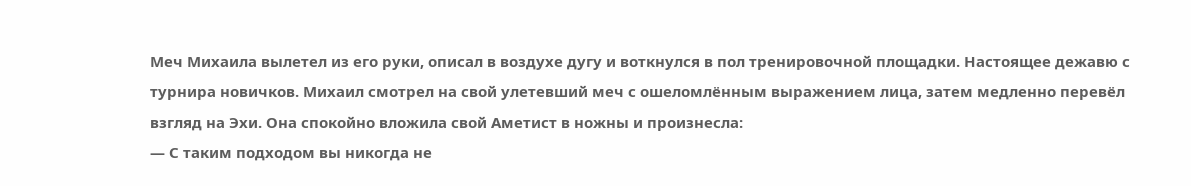Меч Михаила вылетел из его руки, описал в воздухе дугу и воткнулся в пол тренировочной площадки. Настоящее дежавю с турнира новичков. Михаил смотрел на свой улетевший меч с ошеломлённым выражением лица, затем медленно перевёл взгляд на Эхи. Она спокойно вложила свой Аметист в ножны и произнесла:
— С таким подходом вы никогда не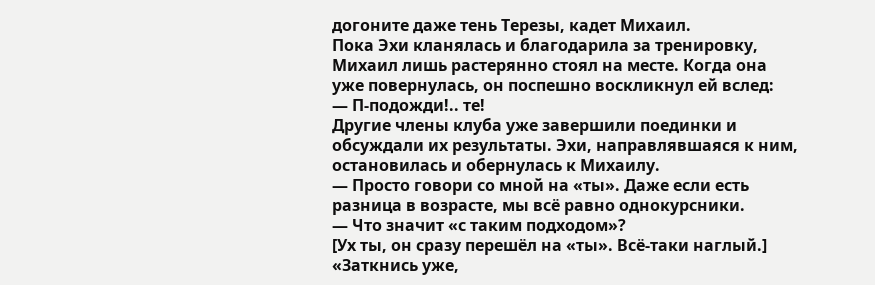догоните даже тень Терезы, кадет Михаил.
Пока Эхи кланялась и благодарила за тренировку, Михаил лишь растерянно стоял на месте. Когда она уже повернулась, он поспешно воскликнул ей вслед:
— П-подожди!.. те!
Другие члены клуба уже завершили поединки и обсуждали их результаты. Эхи, направлявшаяся к ним, остановилась и обернулась к Михаилу.
— Просто говори со мной на «ты». Даже если есть разница в возрасте, мы всё равно однокурсники.
— Что значит «с таким подходом»?
[Ух ты, он сразу перешёл на «ты». Всё-таки наглый.]
«Заткнись уже,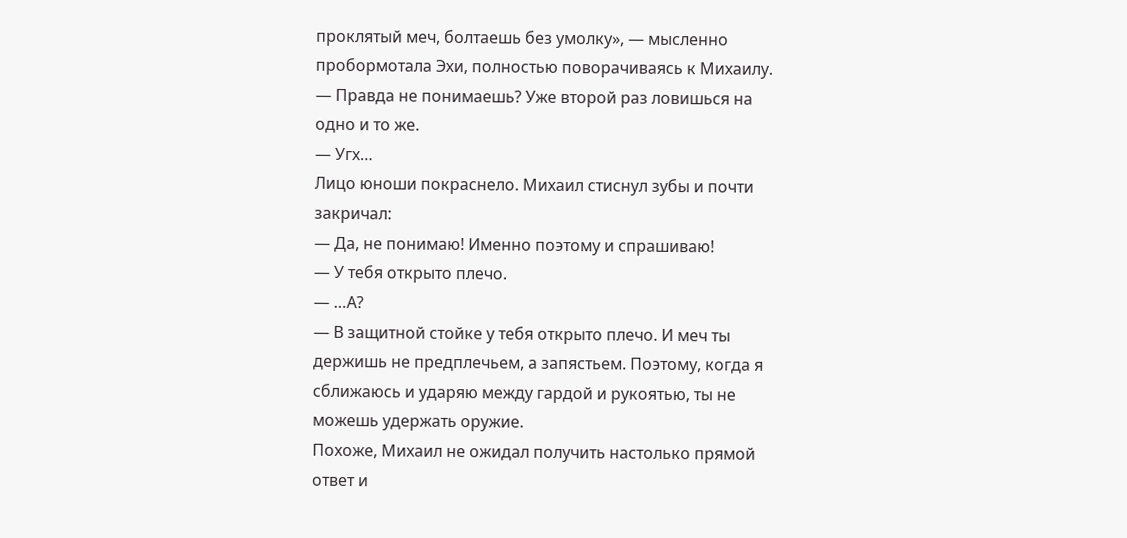проклятый меч, болтаешь без умолку», — мысленно пробормотала Эхи, полностью поворачиваясь к Михаилу.
— Правда не понимаешь? Уже второй раз ловишься на одно и то же.
— Угх…
Лицо юноши покраснело. Михаил стиснул зубы и почти закричал:
— Да, не понимаю! Именно поэтому и спрашиваю!
— У тебя открыто плечо.
— …А?
— В защитной стойке у тебя открыто плечо. И меч ты держишь не предплечьем, а запястьем. Поэтому, когда я сближаюсь и ударяю между гардой и рукоятью, ты не можешь удержать оружие.
Похоже, Михаил не ожидал получить настолько прямой ответ и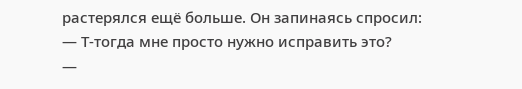растерялся ещё больше. Он запинаясь спросил:
— Т-тогда мне просто нужно исправить это?
—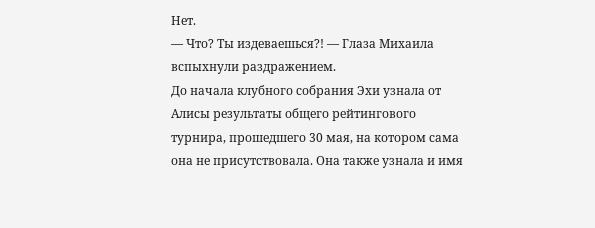Нет.
— Что? Ты издеваешься?! — Глаза Михаила вспыхнули раздражением.
До начала клубного собрания Эхи узнала от Алисы результаты общего рейтингового турнира, прошедшего 30 мая, на котором сама она не присутствовала. Она также узнала и имя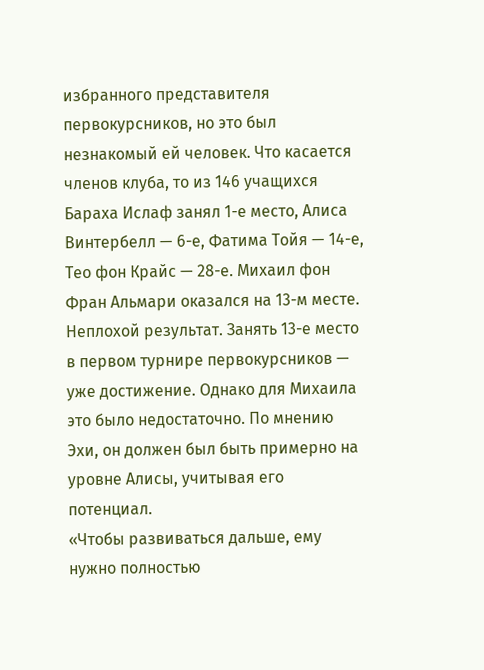избранного представителя первокурсников, но это был незнакомый ей человек. Что касается членов клуба, то из 146 учащихся Бараха Ислаф занял 1-е место, Алиса Винтербелл — 6-е, Фатима Тойя — 14-е, Тео фон Крайс — 28-е. Михаил фон Фран Альмари оказался на 13-м месте.
Неплохой результат. Занять 13-е место в первом турнире первокурсников — уже достижение. Однако для Михаила это было недостаточно. По мнению Эхи, он должен был быть примерно на уровне Алисы, учитывая его потенциал.
«Чтобы развиваться дальше, ему нужно полностью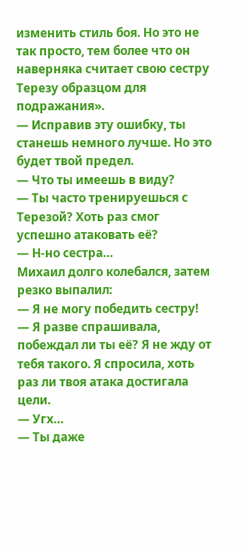изменить стиль боя. Но это не так просто, тем более что он наверняка считает свою сестру Терезу образцом для подражания».
— Исправив эту ошибку, ты станешь немного лучше. Но это будет твой предел.
— Что ты имеешь в виду?
— Ты часто тренируешься с Терезой? Хоть раз смог успешно атаковать её?
— Н-но сестра…
Михаил долго колебался, затем резко выпалил:
— Я не могу победить сестру!
— Я разве спрашивала, побеждал ли ты её? Я не жду от тебя такого. Я спросила, хоть раз ли твоя атака достигала цели.
— Угх…
— Ты даже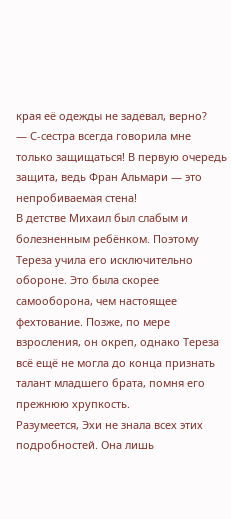края её одежды не задевал, верно?
— С-сестра всегда говорила мне только защищаться! В первую очередь защита, ведь Фран Альмари — это непробиваемая стена!
В детстве Михаил был слабым и болезненным ребёнком. Поэтому Тереза учила его исключительно обороне. Это была скорее самооборона, чем настоящее фехтование. Позже, по мере взросления, он окреп, однако Тереза всё ещё не могла до конца признать талант младшего брата, помня его прежнюю хрупкость.
Разумеется, Эхи не знала всех этих подробностей. Она лишь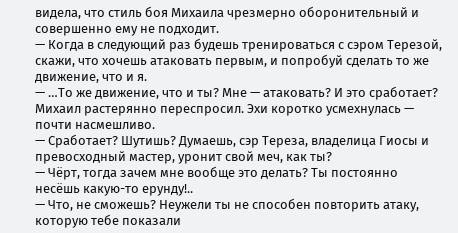видела, что стиль боя Михаила чрезмерно оборонительный и совершенно ему не подходит.
— Когда в следующий раз будешь тренироваться с сэром Терезой, скажи, что хочешь атаковать первым, и попробуй сделать то же движение, что и я.
— …То же движение, что и ты? Мне — атаковать? И это сработает?
Михаил растерянно переспросил. Эхи коротко усмехнулась — почти насмешливо.
— Сработает? Шутишь? Думаешь, сэр Тереза, владелица Гиосы и превосходный мастер, уронит свой меч, как ты?
— Чёрт, тогда зачем мне вообще это делать? Ты постоянно несёшь какую-то ерунду!..
— Что, не сможешь? Неужели ты не способен повторить атаку, которую тебе показали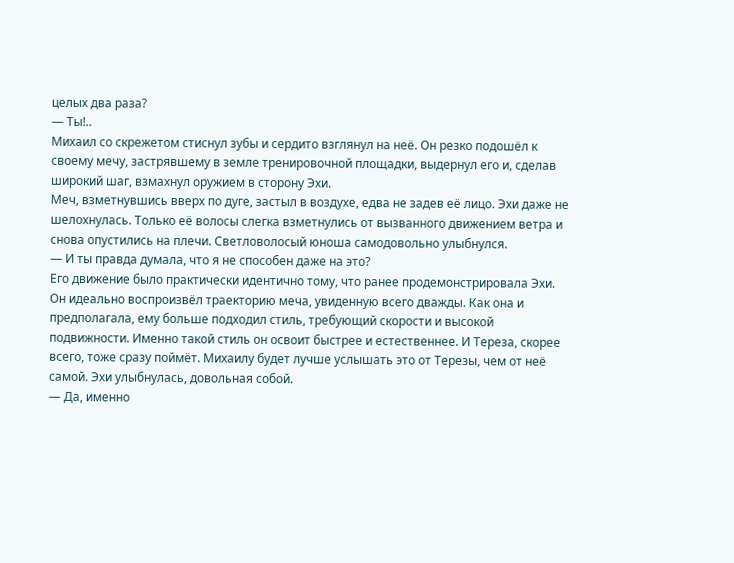целых два раза?
— Ты!..
Михаил со скрежетом стиснул зубы и сердито взглянул на неё. Он резко подошёл к своему мечу, застрявшему в земле тренировочной площадки, выдернул его и, сделав широкий шаг, взмахнул оружием в сторону Эхи.
Меч, взметнувшись вверх по дуге, застыл в воздухе, едва не задев её лицо. Эхи даже не шелохнулась. Только её волосы слегка взметнулись от вызванного движением ветра и снова опустились на плечи. Светловолосый юноша самодовольно улыбнулся.
— И ты правда думала, что я не способен даже на это?
Его движение было практически идентично тому, что ранее продемонстрировала Эхи. Он идеально воспроизвёл траекторию меча, увиденную всего дважды. Как она и предполагала, ему больше подходил стиль, требующий скорости и высокой подвижности. Именно такой стиль он освоит быстрее и естественнее. И Тереза, скорее всего, тоже сразу поймёт. Михаилу будет лучше услышать это от Терезы, чем от неё самой. Эхи улыбнулась, довольная собой.
— Да, именно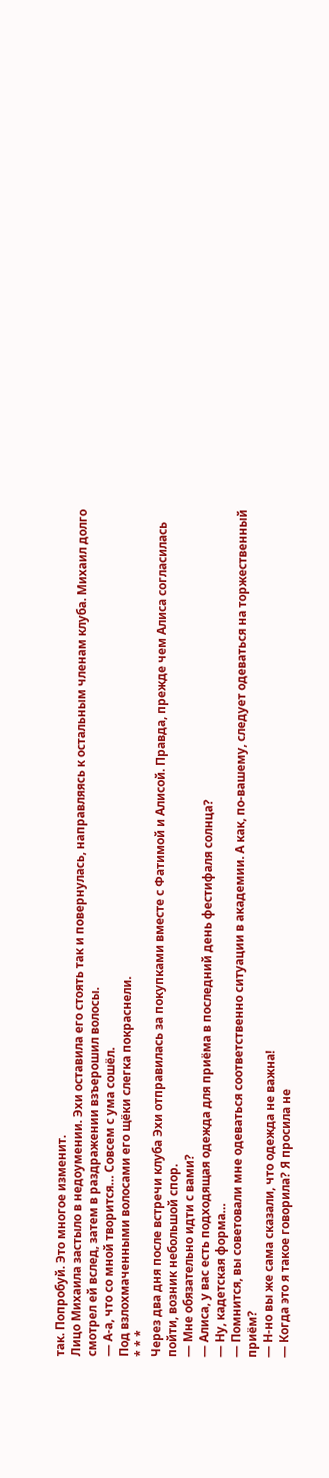так. Попробуй. Это многое изменит.
Лицо Михаила застыло в недоумении. Эхи оставила его стоять так и повернулась, направляясь к остальным членам клуба. Михаил долго смотрел ей вслед, затем в раздражении взъерошил волосы.
— А-а, что со мной творится… Совсем с ума сошёл.
Под взлохмаченными волосами его щёки слегка покраснели.
* * *
Через два дня после встречи клуба Эхи отправилась за покупками вместе с Фатимой и Алисой. Правда, прежде чем Алиса согласилась пойти, возник небольшой спор.
— Мне обязательно идти с вами?
— Алиса, у вас есть подходящая одежда для приёма в последний день фестифаля солнца?
— Ну, кадетская форма…
— Помнится, вы советовали мне одеваться соответственно ситуации в академии. А как, по-вашему, следует одеваться на торжественный приём?
— Н-но вы же сама сказали, что одежда не важна!
— Когда это я такое говорила? Я просила не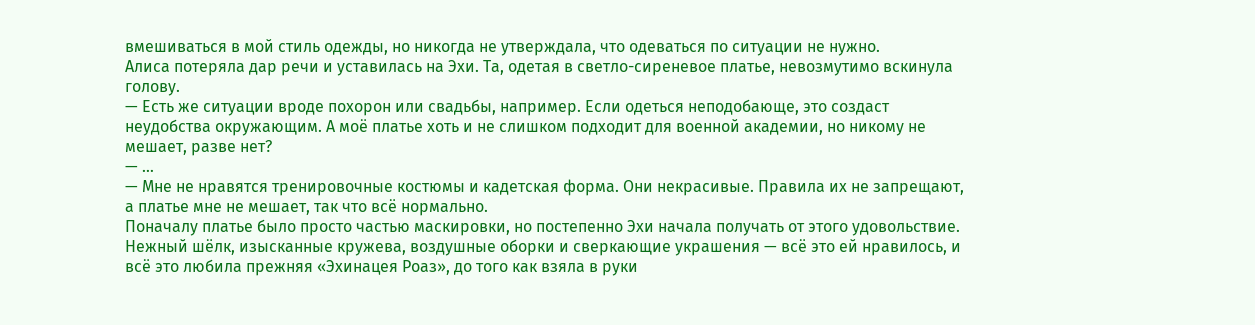вмешиваться в мой стиль одежды, но никогда не утверждала, что одеваться по ситуации не нужно.
Алиса потеряла дар речи и уставилась на Эхи. Та, одетая в светло-сиреневое платье, невозмутимо вскинула голову.
— Есть же ситуации вроде похорон или свадьбы, например. Если одеться неподобающе, это создаст неудобства окружающим. А моё платье хоть и не слишком подходит для военной академии, но никому не мешает, разве нет?
— …
— Мне не нравятся тренировочные костюмы и кадетская форма. Они некрасивые. Правила их не запрещают, а платье мне не мешает, так что всё нормально.
Поначалу платье было просто частью маскировки, но постепенно Эхи начала получать от этого удовольствие. Нежный шёлк, изысканные кружева, воздушные оборки и сверкающие украшения — всё это ей нравилось, и всё это любила прежняя «Эхинацея Роаз», до того как взяла в руки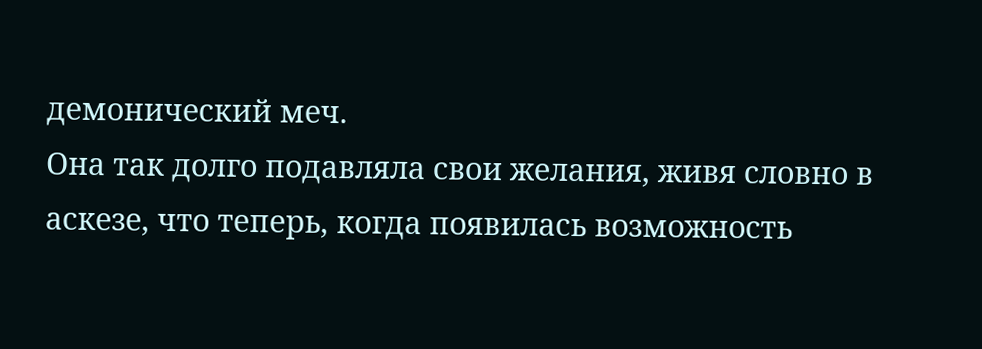демонический меч.
Она так долго подавляла свои желания, живя словно в аскезе, что теперь, когда появилась возможность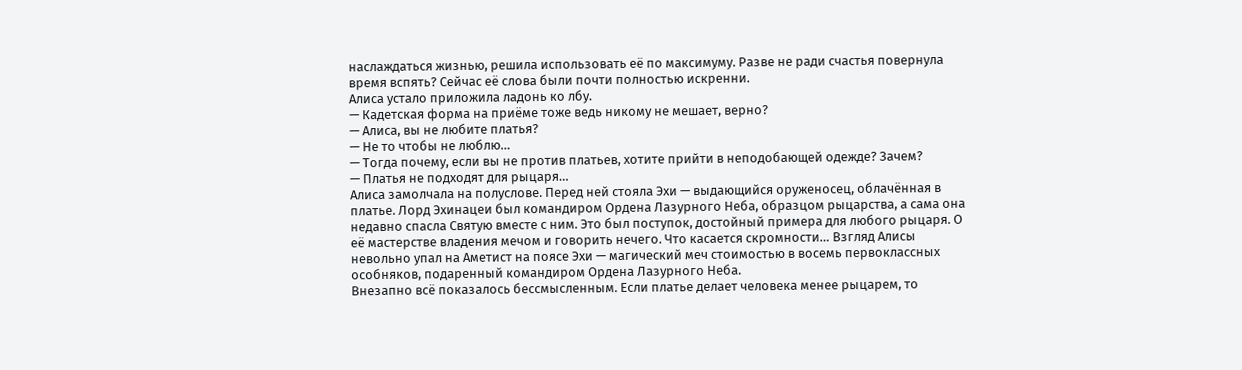наслаждаться жизнью, решила использовать её по максимуму. Разве не ради счастья повернула время вспять? Сейчас её слова были почти полностью искренни.
Алиса устало приложила ладонь ко лбу.
— Кадетская форма на приёме тоже ведь никому не мешает, верно?
— Алиса, вы не любите платья?
— Не то чтобы не люблю…
— Тогда почему, если вы не против платьев, хотите прийти в неподобающей одежде? Зачем?
— Платья не подходят для рыцаря…
Алиса замолчала на полуслове. Перед ней стояла Эхи — выдающийся оруженосец, облачённая в платье. Лорд Эхинацеи был командиром Ордена Лазурного Неба, образцом рыцарства, а сама она недавно спасла Святую вместе с ним. Это был поступок, достойный примера для любого рыцаря. О её мастерстве владения мечом и говорить нечего. Что касается скромности… Взгляд Алисы невольно упал на Аметист на поясе Эхи — магический меч стоимостью в восемь первоклассных особняков, подаренный командиром Ордена Лазурного Неба.
Внезапно всё показалось бессмысленным. Если платье делает человека менее рыцарем, то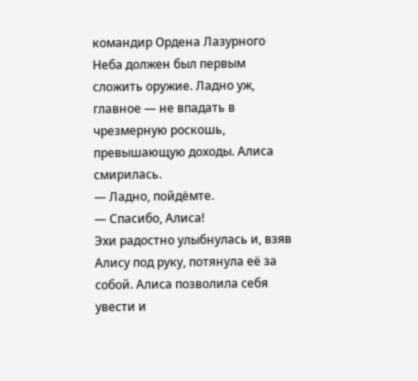командир Ордена Лазурного Неба должен был первым сложить оружие. Ладно уж, главное — не впадать в чрезмерную роскошь, превышающую доходы. Алиса смирилась.
— Ладно, пойдёмте.
— Спасибо, Алиса!
Эхи радостно улыбнулась и, взяв Алису под руку, потянула её за собой. Алиса позволила себя увести и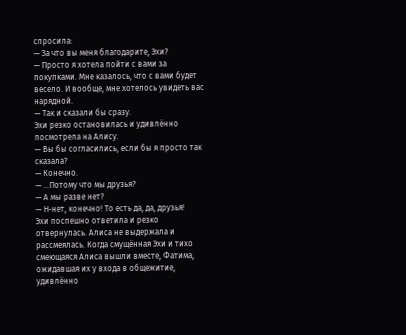спросила:
— За что вы меня благодарите, Эхи?
— Просто я хотела пойти с вами за покупками. Мне казалось, что с вами будет весело. И вообще, мне хотелось увидеть вас нарядной.
— Так и сказали бы сразу.
Эхи резко остановилась и удивлённо посмотрела на Алису.
— Вы бы согласились, если бы я просто так сказала?
— Конечно.
— …Потому что мы друзья?
— А мы разве нет?
— Н-нет, конечно! То есть да, да, друзья!
Эхи поспешно ответила и резко отвернулась. Алиса не выдержала и рассмеялась. Когда смущённая Эхи и тихо смеющаяся Алиса вышли вместе, Фатима, ожидавшая их у входа в общежитие, удивлённо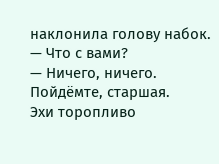наклонила голову набок.
— Что с вами?
— Ничего, ничего. Пойдёмте, старшая.
Эхи торопливо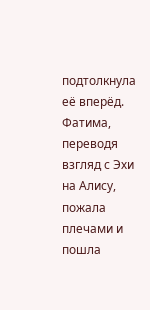подтолкнула её вперёд. Фатима, переводя взгляд с Эхи на Алису, пожала плечами и пошла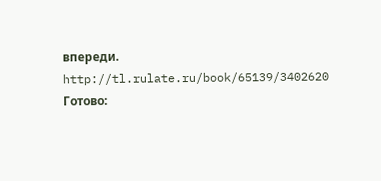впереди.
http://tl.rulate.ru/book/65139/3402620
Готово: